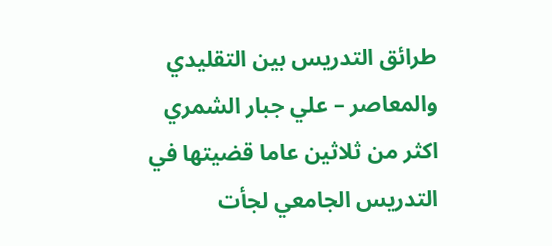طرائق التدريس بين التقليدي والمعاصر – علي جبار الشمري
اكثر من ثلاثين عاما قضيتها في التدريس الجامعي لجأت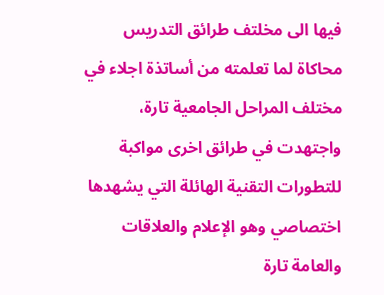فيها الى مخلتف طرائق التدريس محاكاة لما تعلمته من أساتذة اجلاء في مختلف المراحل الجامعية تارة، واجتهدت في طرائق اخرى مواكبة للتطورات التقنية الهائلة التي يشهدها اختصاصي وهو الإعلام والعلاقات والعامة تارة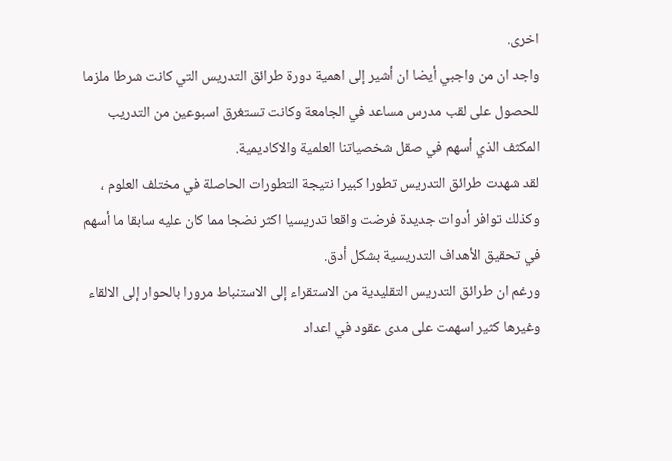اخرى.
واجد ان من واجبي أيضا ان أشير إلى اهمية دورة طرائق التدريس التي كانت شرطا ملزما للحصول على لقب مدرس مساعد في الجامعة وكانت تستغرق اسبوعين من التدريب المكثف الذي أسهم في صقل شخصياتنا العلمية والاكاديمية.
لقد شهدت طرائق التدريس تطورا كبيرا نتيجة التطورات الحاصلة في مختلف العلوم ، وكذلك توافر أدوات جديدة فرضت واقعا تدريسيا اكثر نضجا مما كان عليه سابقا ما أسهم في تحقيق الأهداف التدريسية بشكل أدق.
ورغم ان طرائق التدريس التقليدية من الاستقراء إلى الاستنباط مرورا بالحوار إلى الالقاء وغيرها كثير اسهمت على مدى عقود في اعداد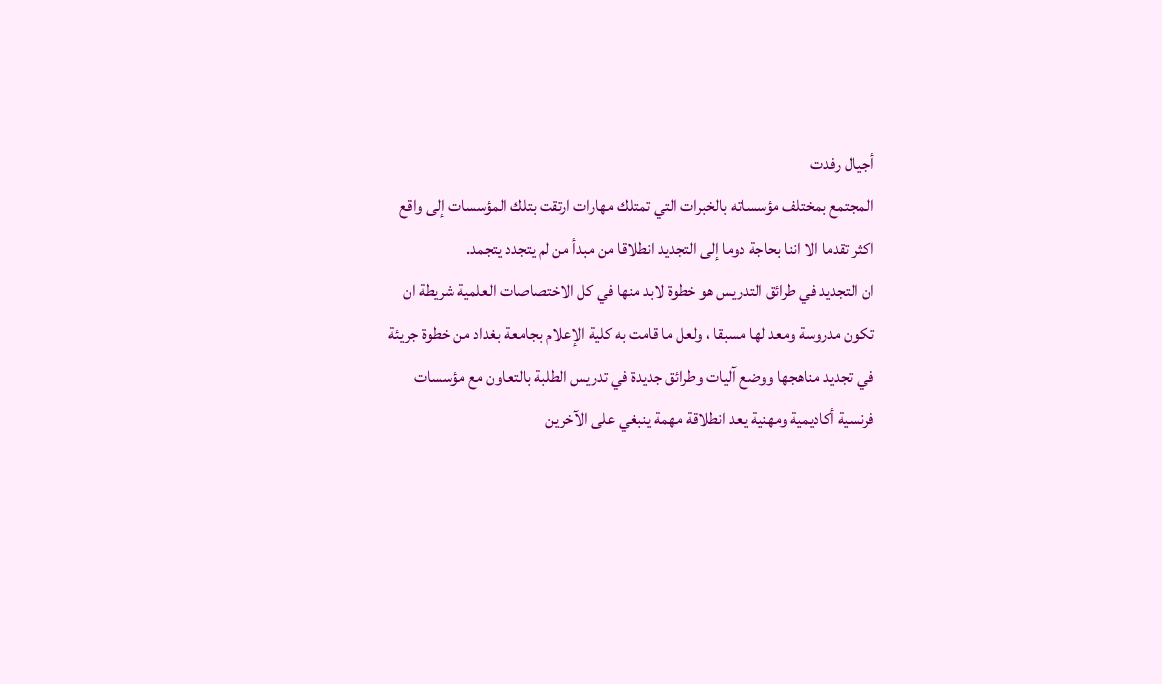أجيال رفدت
المجتمع بمختلف مؤسساته بالخبرات التي تمتلك مهارات ارتقت بتلك المؤسسات إلى واقع اكثر تقدما الا اننا بحاجة دوما إلى التجديد انطلاقا من مبدأ من لم يتجدد يتجمد.
ان التجديد في طرائق التدريس هو خطوة لابد منها في كل الاختصاصات العلمية شريطة ان تكون مدروسة ومعد لها مسبقا ، ولعل ما قامت به كلية الإعلام بجامعة بغداد من خطوة جريئة في تجديد مناهجها ووضع آليات وطرائق جديدة في تدريس الطلبة بالتعاون مع مؤسسات فرنسية أكاديمية ومهنية يعد انطلاقة مهمة ينبغي على الآخرين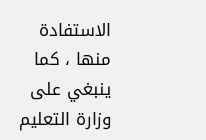الاستفادة منها ، كما ينبغي على وزارة التعليم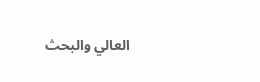العالي والبحث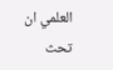العلمي ان تحث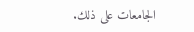الجامعات على ذلك.